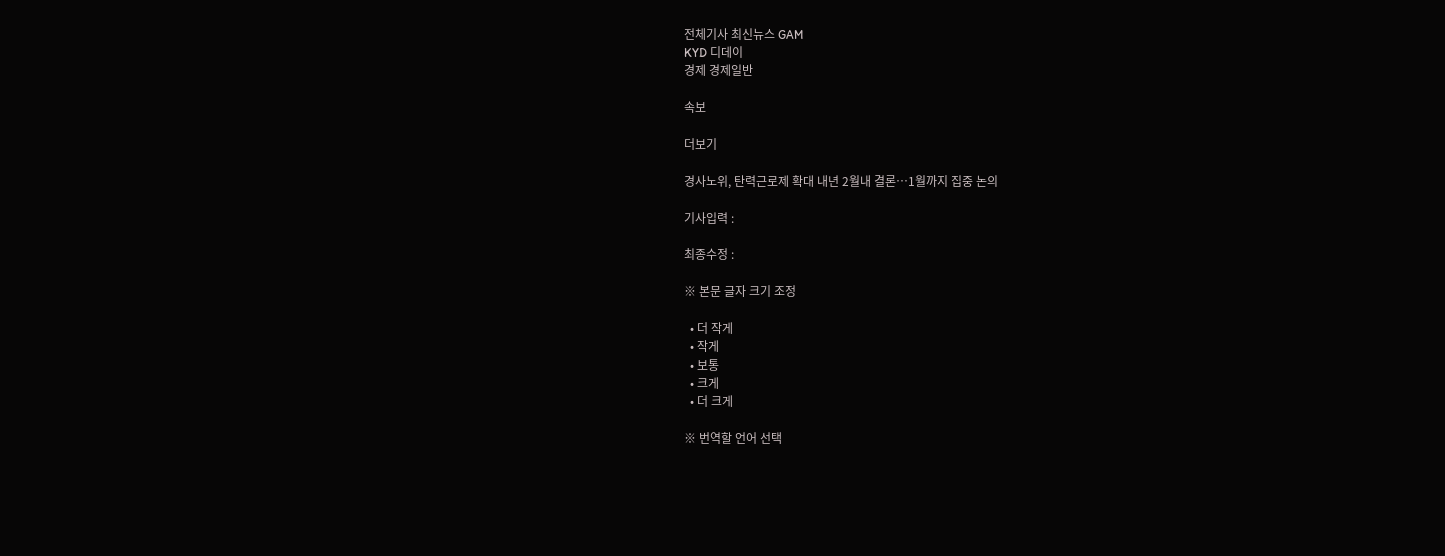전체기사 최신뉴스 GAM
KYD 디데이
경제 경제일반

속보

더보기

경사노위, 탄력근로제 확대 내년 2월내 결론…1월까지 집중 논의

기사입력 :

최종수정 :

※ 본문 글자 크기 조정

  • 더 작게
  • 작게
  • 보통
  • 크게
  • 더 크게

※ 번역할 언어 선택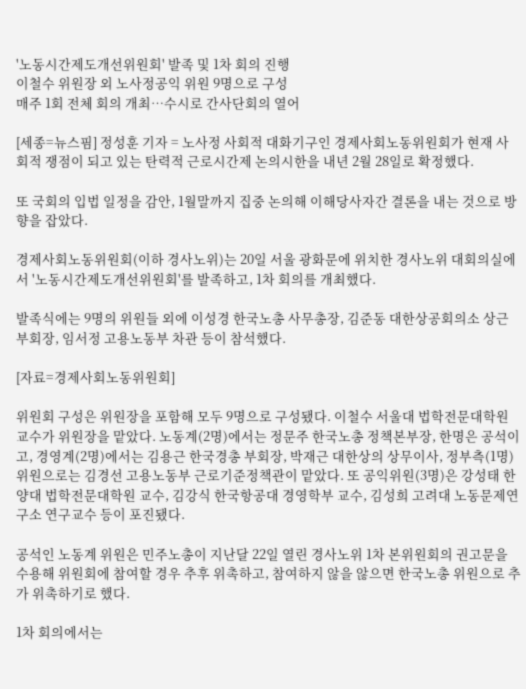'노동시간제도개선위원회' 발족 및 1차 회의 진행
이철수 위원장 외 노사정공익 위원 9명으로 구성
매주 1회 전체 회의 개최…수시로 간사단회의 열어

[세종=뉴스핌] 정성훈 기자 = 노사정 사회적 대화기구인 경제사회노동위원회가 현재 사회적 쟁점이 되고 있는 탄력적 근로시간제 논의시한을 내년 2월 28일로 확정했다.

또 국회의 입법 일정을 감안, 1월말까지 집중 논의해 이해당사자간 결론을 내는 것으로 방향을 잡았다.

경제사회노동위원회(이하 경사노위)는 20일 서울 광화문에 위치한 경사노위 대회의실에서 '노동시간제도개선위원회'를 발족하고, 1차 회의를 개최했다.

발족식에는 9명의 위원들 외에 이성경 한국노총 사무총장, 김준동 대한상공회의소 상근부회장, 임서정 고용노동부 차관 등이 참석했다.

[자료=경제사회노동위원회]

위원회 구성은 위원장을 포함해 모두 9명으로 구성됐다. 이철수 서울대 법학전문대학원 교수가 위원장을 맡았다. 노동계(2명)에서는 정문주 한국노총 정책본부장, 한명은 공석이고, 경영계(2명)에서는 김용근 한국경총 부회장, 박재근 대한상의 상무이사, 정부측(1명) 위원으로는 김경선 고용노동부 근로기준정책관이 맡았다. 또 공익위원(3명)은 강성태 한양대 법학전문대학원 교수, 김강식 한국항공대 경영학부 교수, 김성희 고려대 노동문제연구소 연구교수 등이 포진됐다.

공석인 노동계 위원은 민주노총이 지난달 22일 열린 경사노위 1차 본위원회의 권고문을 수용해 위원회에 참여할 경우 추후 위촉하고, 참여하지 않을 않으면 한국노총 위원으로 추가 위촉하기로 했다.

1차 회의에서는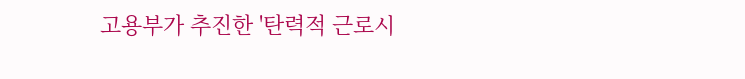고용부가 추진한 '탄력적 근로시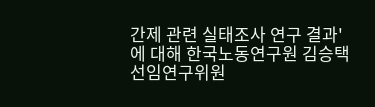간제 관련 실태조사 연구 결과'에 대해 한국노동연구원 김승택 선임연구위원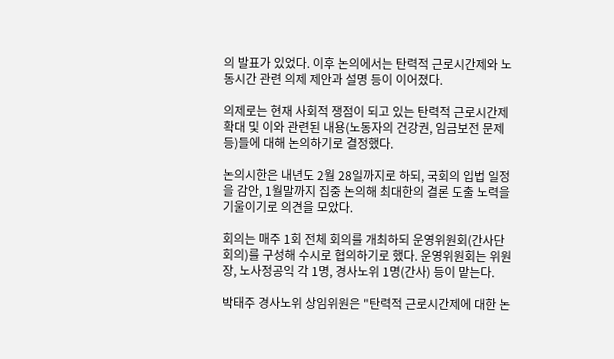의 발표가 있었다. 이후 논의에서는 탄력적 근로시간제와 노동시간 관련 의제 제안과 설명 등이 이어졌다.

의제로는 현재 사회적 쟁점이 되고 있는 탄력적 근로시간제 확대 및 이와 관련된 내용(노동자의 건강권, 임금보전 문제 등)들에 대해 논의하기로 결정했다.

논의시한은 내년도 2월 28일까지로 하되, 국회의 입법 일정을 감안, 1월말까지 집중 논의해 최대한의 결론 도출 노력을 기울이기로 의견을 모았다.

회의는 매주 1회 전체 회의를 개최하되 운영위원회(간사단회의)를 구성해 수시로 협의하기로 했다. 운영위원회는 위원장, 노사정공익 각 1명, 경사노위 1명(간사) 등이 맡는다.

박태주 경사노위 상임위원은 "탄력적 근로시간제에 대한 논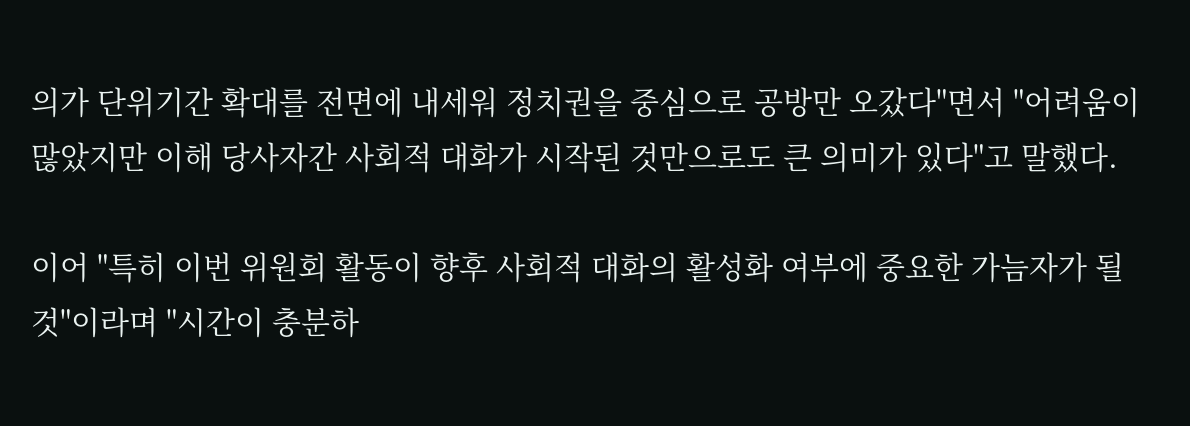의가 단위기간 확대를 전면에 내세워 정치권을 중심으로 공방만 오갔다"면서 "어려움이 많았지만 이해 당사자간 사회적 대화가 시작된 것만으로도 큰 의미가 있다"고 말했다.

이어 "특히 이번 위원회 활동이 향후 사회적 대화의 활성화 여부에 중요한 가늠자가 될 것"이라며 "시간이 충분하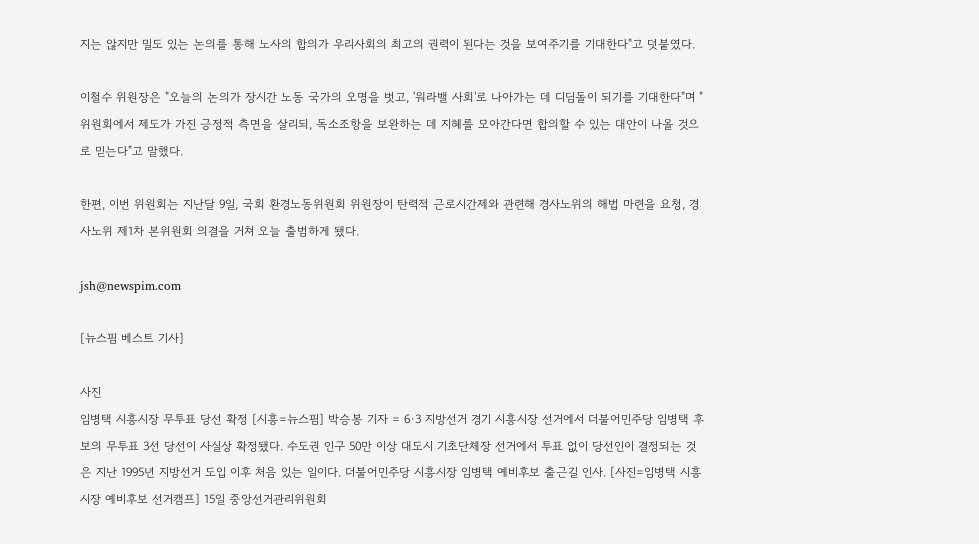지는 않지만 밀도 있는 논의를 통해 노사의 합의가 우리사회의 최고의 권력이 된다는 것을 보여주기를 기대한다"고 덧붙였다.

이철수 위원장은 "오늘의 논의가 장시간 노동 국가의 오명을 벗고, '워라밸 사회'로 나아가는 데 디딤돌이 되기를 기대한다"며 "위원회에서 제도가 가진 긍정적 측면을 살리되, 독소조항을 보완하는 데 지혜를 모아간다면 합의할 수 있는 대안이 나올 것으로 믿는다"고 말했다.

한편, 이번 위원회는 지난달 9일, 국회 환경노동위원회 위원장이 탄력적 근로시간제와 관련해 경사노위의 해법 마련을 요청, 경사노위 제1차 본위원회 의결을 거쳐 오늘 출범하게 됐다.

jsh@newspim.com

[뉴스핌 베스트 기사]

사진
임병택 시흥시장 무투표 당선 확정 [시흥=뉴스핌] 박승봉 기자 = 6·3 지방선거 경기 시흥시장 선거에서 더불어민주당 임병택 후보의 무투표 3선 당선이 사실상 확정됐다. 수도권 인구 50만 이상 대도시 기초단체장 선거에서 투표 없이 당선인이 결정되는 것은 지난 1995년 지방선거 도입 이후 처음 있는 일이다. 더불어민주당 시흥시장 임병택 예비후보 출근길 인사. [사진=임병택 시흥시장 예비후보 선거캠프] 15일 중앙선거관리위원회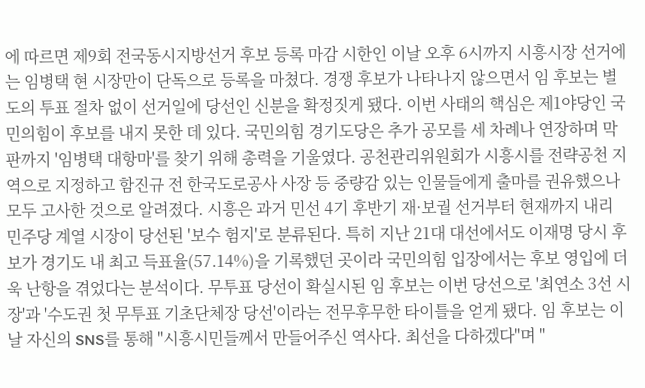에 따르면 제9회 전국동시지방선거 후보 등록 마감 시한인 이날 오후 6시까지 시흥시장 선거에는 임병택 현 시장만이 단독으로 등록을 마쳤다. 경쟁 후보가 나타나지 않으면서 임 후보는 별도의 투표 절차 없이 선거일에 당선인 신분을 확정짓게 됐다. 이번 사태의 핵심은 제1야당인 국민의힘이 후보를 내지 못한 데 있다. 국민의힘 경기도당은 추가 공모를 세 차례나 연장하며 막판까지 '임병택 대항마'를 찾기 위해 총력을 기울였다. 공천관리위원회가 시흥시를 전략공천 지역으로 지정하고 함진규 전 한국도로공사 사장 등 중량감 있는 인물들에게 출마를 권유했으나 모두 고사한 것으로 알려졌다. 시흥은 과거 민선 4기 후반기 재·보궐 선거부터 현재까지 내리 민주당 계열 시장이 당선된 '보수 험지'로 분류된다. 특히 지난 21대 대선에서도 이재명 당시 후보가 경기도 내 최고 득표율(57.14%)을 기록했던 곳이라 국민의힘 입장에서는 후보 영입에 더욱 난항을 겪었다는 분석이다. 무투표 당선이 확실시된 임 후보는 이번 당선으로 '최연소 3선 시장'과 '수도권 첫 무투표 기초단체장 당선'이라는 전무후무한 타이틀을 얻게 됐다. 임 후보는 이날 자신의 SNS를 통해 "시흥시민들께서 만들어주신 역사다. 최선을 다하겠다"며 "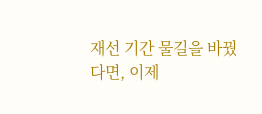재선 기간 물길을 바꿨다면, 이제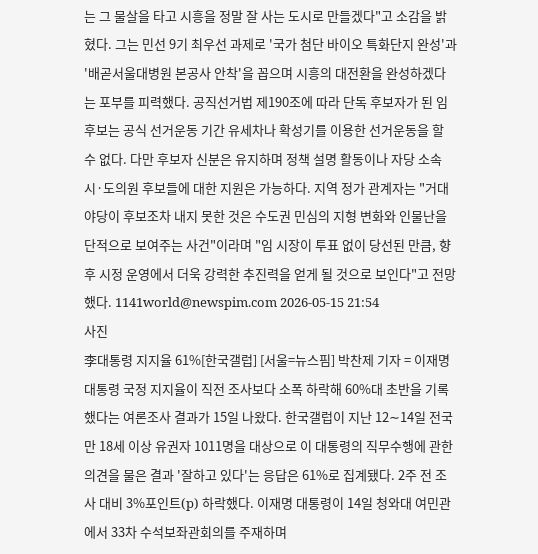는 그 물살을 타고 시흥을 정말 잘 사는 도시로 만들겠다"고 소감을 밝혔다. 그는 민선 9기 최우선 과제로 '국가 첨단 바이오 특화단지 완성'과 '배곧서울대병원 본공사 안착'을 꼽으며 시흥의 대전환을 완성하겠다는 포부를 피력했다. 공직선거법 제190조에 따라 단독 후보자가 된 임 후보는 공식 선거운동 기간 유세차나 확성기를 이용한 선거운동을 할 수 없다. 다만 후보자 신분은 유지하며 정책 설명 활동이나 자당 소속 시·도의원 후보들에 대한 지원은 가능하다. 지역 정가 관계자는 "거대 야당이 후보조차 내지 못한 것은 수도권 민심의 지형 변화와 인물난을 단적으로 보여주는 사건"이라며 "임 시장이 투표 없이 당선된 만큼, 향후 시정 운영에서 더욱 강력한 추진력을 얻게 될 것으로 보인다"고 전망했다. 1141world@newspim.com 2026-05-15 21:54
사진
李대통령 지지율 61%[한국갤럽] [서울=뉴스핌] 박찬제 기자 = 이재명 대통령 국정 지지율이 직전 조사보다 소폭 하락해 60%대 초반을 기록했다는 여론조사 결과가 15일 나왔다. 한국갤럽이 지난 12∼14일 전국 만 18세 이상 유권자 1011명을 대상으로 이 대통령의 직무수행에 관한 의견을 물은 결과 '잘하고 있다'는 응답은 61%로 집계됐다. 2주 전 조사 대비 3%포인트(p) 하락했다. 이재명 대통령이 14일 청와대 여민관에서 33차 수석보좌관회의를 주재하며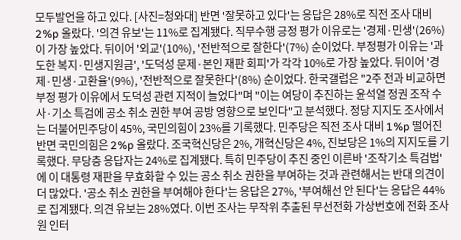모두발언을 하고 있다. [사진=청와대] 반면 '잘못하고 있다'는 응답은 28%로 직전 조사 대비 2%p 올랐다. '의견 유보'는 11%로 집계됐다. 직무수행 긍정 평가 이유로는 '경제·민생'(26%)이 가장 높았다. 뒤이어 '외교'(10%), '전반적으로 잘한다'(7%) 순이었다. 부정평가 이유는 '과도한 복지·민생지원금', '도덕성 문제·본인 재판 회피'가 각각 10%로 가장 높았다. 뒤이어 '경제·민생·고환율'(9%), '전반적으로 잘못한다'(8%) 순이었다. 한국갤럽은 "2주 전과 비교하면 부정 평가 이유에서 도덕성 관련 지적이 늘었다"며 "이는 여당이 추진하는 윤석열 정권 조작 수사·기소 특검에 공소 취소 권한 부여 공방 영향으로 보인다"고 분석했다. 정당 지지도 조사에서는 더불어민주당이 45%, 국민의힘이 23%를 기록했다. 민주당은 직전 조사 대비 1%p 떨어진 반면 국민의힘은 2%p 올랐다. 조국혁신당은 2%, 개혁신당은 4%, 진보당은 1%의 지지도를 기록했다. 무당층 응답자는 24%로 집계됐다. 특히 민주당이 추진 중인 이른바 '조작기소 특검법'에 이 대통령 재판을 무효화할 수 있는 공소 취소 권한을 부여하는 것과 관련해서는 반대 의견이 더 많았다. '공소 취소 권한을 부여해야 한다'는 응답은 27%, '부여해선 안 된다'는 응답은 44%로 집계됐다. 의견 유보는 28%였다. 이번 조사는 무작위 추출된 무선전화 가상번호에 전화 조사원 인터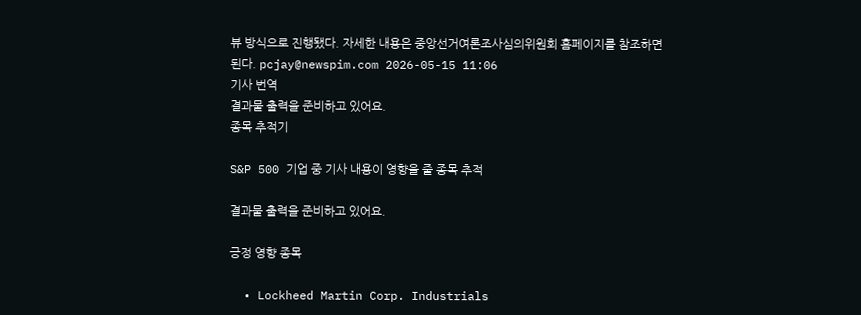뷰 방식으로 진행됐다. 자세한 내용은 중앙선거여론조사심의위원회 홈페이지를 참조하면 된다. pcjay@newspim.com 2026-05-15 11:06
기사 번역
결과물 출력을 준비하고 있어요.
종목 추적기

S&P 500 기업 중 기사 내용이 영향을 줄 종목 추적

결과물 출력을 준비하고 있어요.

긍정 영향 종목

  • Lockheed Martin Corp. Industrials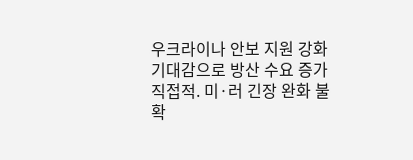우크라이나 안보 지원 강화 기대감으로 방산 수요 증가 직접적. 미·러 긴장 완화 불확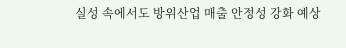실성 속에서도 방위산업 매출 안정성 강화 예상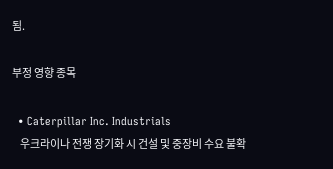됨.

부정 영향 종목

  • Caterpillar Inc. Industrials
    우크라이나 전쟁 장기화 시 건설 및 중장비 수요 불확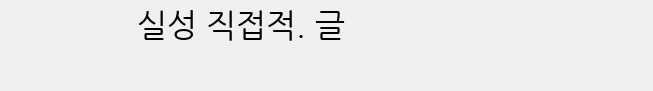실성 직접적. 글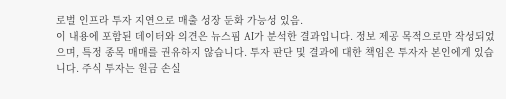로벌 인프라 투자 지연으로 매출 성장 둔화 가능성 있음.
이 내용에 포함된 데이터와 의견은 뉴스핌 AI가 분석한 결과입니다. 정보 제공 목적으로만 작성되었으며, 특정 종목 매매를 권유하지 않습니다. 투자 판단 및 결과에 대한 책임은 투자자 본인에게 있습니다. 주식 투자는 원금 손실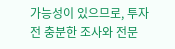가능성이 있으므로, 투자 전 충분한 조사와 전문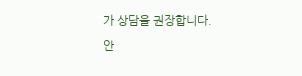가 상담을 권장합니다.
안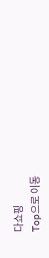다쇼핑
Top으로 이동